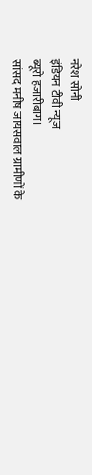नरेश सोनी
इंडियन टीवी न्यूज
ब्यूरो हजारीबाग।
सांसद मनीष जायसवाल ग्रामीणों के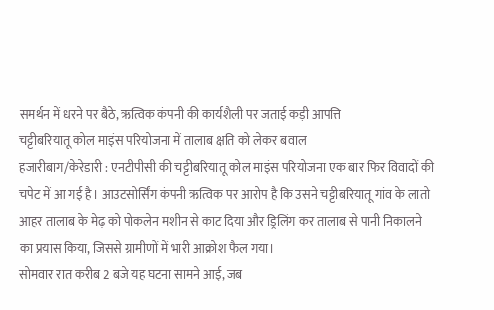समर्थन में धरने पर बैठे, ऋत्विक कंपनी की कार्यशैली पर जताई कड़ी आपत्ति
चट्टीबरियातू कोल माइंस परियोजना में तालाब क्षति को लेकर बवाल
हजारीबाग/केरेडारी : एनटीपीसी की चट्टीबरियातू कोल माइंस परियोजना एक बार फिर विवादों की चपेट में आ गई है। आउटसोर्सिंग कंपनी ऋत्विक पर आरोप है कि उसने चट्टीबरियातू गांव के लातो आहर तालाब के मेढ़ को पोकलेन मशीन से काट दिया और ड्रिलिंग कर तालाब से पानी निकालने का प्रयास किया, जिससे ग्रामीणों में भारी आक्रोश फैल गया।
सोमवार रात करीब 2 बजे यह घटना सामने आई, जब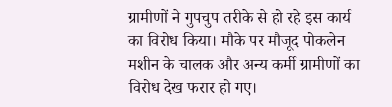ग्रामीणों ने गुपचुप तरीके से हो रहे इस कार्य का विरोध किया। मौके पर मौजूद पोकलेन मशीन के चालक और अन्य कर्मी ग्रामीणों का विरोध देख फरार हो गए।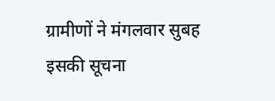ग्रामीणों ने मंगलवार सुबह इसकी सूचना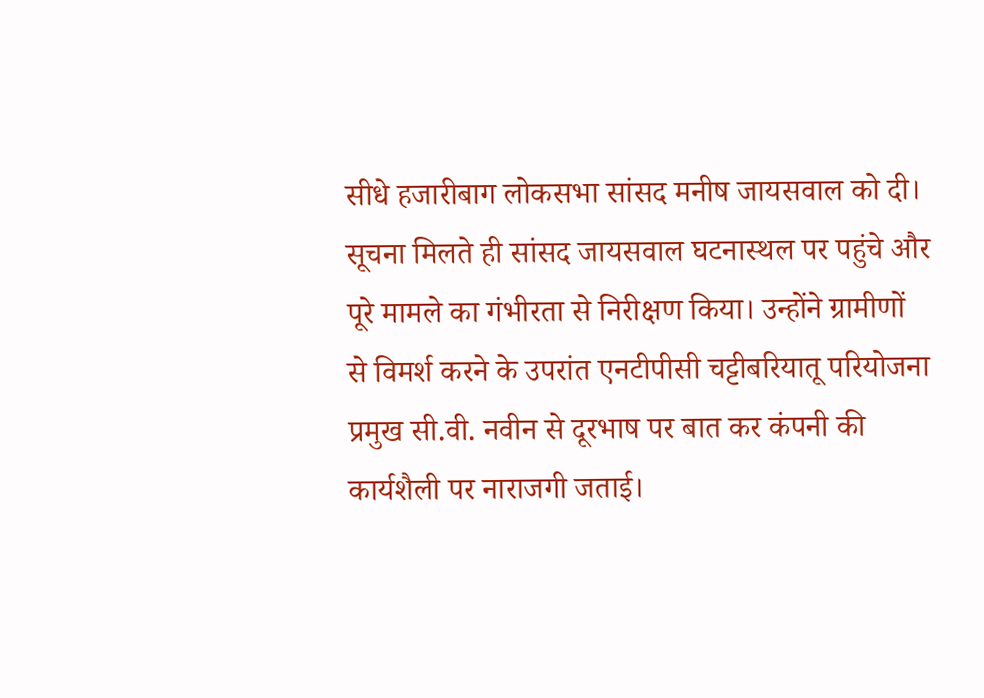सीधे हजारीबाग लोकसभा सांसद मनीष जायसवाल को दी।
सूचना मिलते ही सांसद जायसवाल घटनास्थल पर पहुंचे और पूरे मामले का गंभीरता से निरीक्षण किया। उन्होंने ग्रामीणों से विमर्श करने के उपरांत एनटीपीसी चट्टीबरियातू परियोजना प्रमुख सी.वी. नवीन से दूरभाष पर बात कर कंपनी की कार्यशैली पर नाराजगी जताई।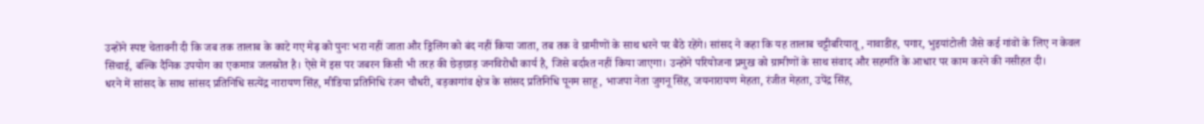उन्होंने स्पष्ट चेतावनी दी कि जब तक तालाब के काटे गए मेढ़ को पुनः भरा नहीं जाता और ड्रिलिंग को बंद नहीं किया जाता, तब तक वे ग्रामीणों के साथ धरने पर बैठे रहेंगे। सांसद ने कहा कि यह तालाब चट्टीबरियातू, नावाडीह, पगार, भुइयांटोली जैसे कई गांवों के लिए न केवल सिंचाई, बल्कि दैनिक उपयोग का एकमात्र जलस्रोत है। ऐसे में इस पर जबरन किसी भी तरह की छेड़छाड़ जनविरोधी कार्य है, जिसे बर्दाश्त नहीं किया जाएगा। उन्होंने परियोजना प्रमुख को ग्रामीणों के साथ संवाद और सहमति के आधार पर काम करने की नसीहत दी।
धरने में सांसद के साथ सांसद प्रतिनिधि सत्येंद्र नारायण सिंह, मीडिया प्रतिनिधि रंजन चौधरी, बड़कागांव क्षेत्र के सांसद प्रतिनिधि पूनम साहू, भाजपा नेता जुगनू सिंह, जयनारायण मेहता, रंजीत मेहता, उपेंद्र सिंह,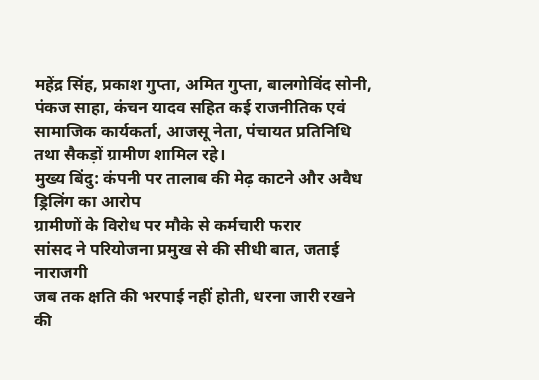महेंद्र सिंह, प्रकाश गुप्ता, अमित गुप्ता, बालगोविंद सोनी, पंकज साहा, कंचन यादव सहित कई राजनीतिक एवं सामाजिक कार्यकर्ता, आजसू नेता, पंचायत प्रतिनिधि तथा सैकड़ों ग्रामीण शामिल रहे।
मुख्य बिंदु: कंपनी पर तालाब की मेढ़ काटने और अवैध ड्रिलिंग का आरोप
ग्रामीणों के विरोध पर मौके से कर्मचारी फरार
सांसद ने परियोजना प्रमुख से की सीधी बात, जताई नाराजगी
जब तक क्षति की भरपाई नहीं होती, धरना जारी रखने की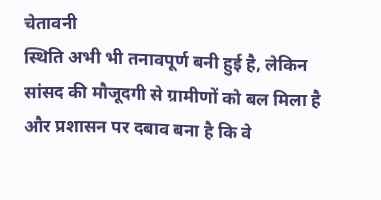चेतावनी
स्थिति अभी भी तनावपूर्ण बनी हुई है, लेकिन सांसद की मौजूदगी से ग्रामीणों को बल मिला है और प्रशासन पर दबाव बना है कि वे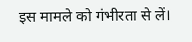इस मामले को गंभीरता से लें।